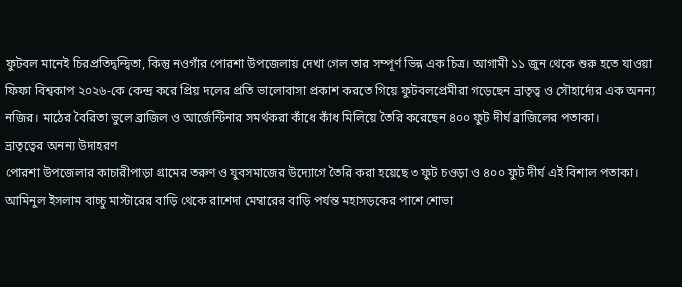ফুটবল মানেই চিরপ্রতিদ্বন্দ্বিতা, কিন্তু নওগাঁর পোরশা উপজেলায় দেখা গেল তার সম্পূর্ণ ভিন্ন এক চিত্র। আগামী ১১ জুন থেকে শুরু হতে যাওয়া ফিফা বিশ্বকাপ ২০২৬-কে কেন্দ্র করে প্রিয় দলের প্রতি ভালোবাসা প্রকাশ করতে গিয়ে ফুটবলপ্রেমীরা গড়েছেন ভ্রাতৃত্ব ও সৌহার্দ্যের এক অনন্য নজির। মাঠের বৈরিতা ভুলে ব্রাজিল ও আর্জেন্টিনার সমর্থকরা কাঁধে কাঁধ মিলিয়ে তৈরি করেছেন ৪০০ ফুট দীর্ঘ ব্রাজিলের পতাকা।
ভ্রাতৃত্বের অনন্য উদাহরণ
পোরশা উপজেলার কাচারীপাড়া গ্রামের তরুণ ও যুবসমাজের উদ্যোগে তৈরি করা হয়েছে ৩ ফুট চওড়া ও ৪০০ ফুট দীর্ঘ এই বিশাল পতাকা। আমিনুল ইসলাম বাচ্চু মাস্টারের বাড়ি থেকে রাশেদা মেম্বারের বাড়ি পর্যন্ত মহাসড়কের পাশে শোভা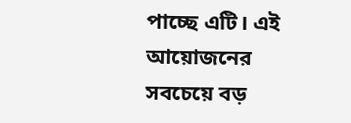পাচ্ছে এটি। এই আয়োজনের সবচেয়ে বড়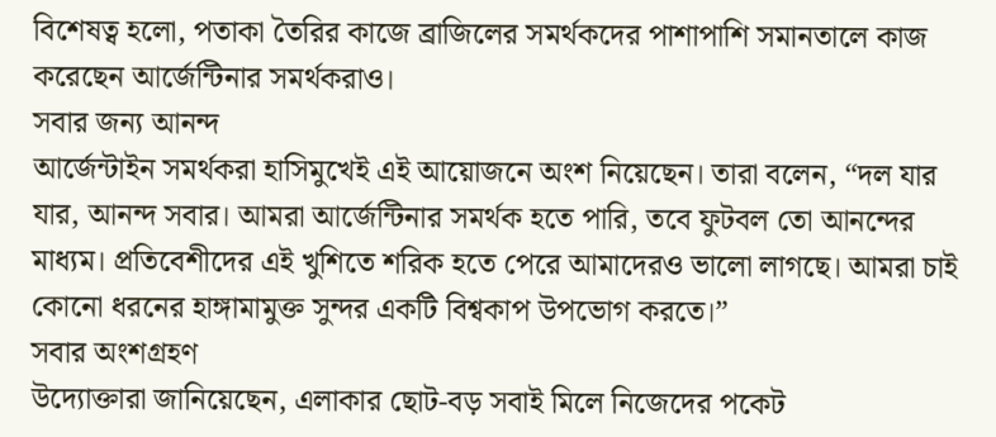বিশেষত্ব হলো, পতাকা তৈরির কাজে ব্রাজিলের সমর্থকদের পাশাপাশি সমানতালে কাজ করেছেন আর্জেন্টিনার সমর্থকরাও।
সবার জন্য আনন্দ
আর্জেন্টাইন সমর্থকরা হাসিমুখেই এই আয়োজনে অংশ নিয়েছেন। তারা বলেন, “দল যার যার, আনন্দ সবার। আমরা আর্জেন্টিনার সমর্থক হতে পারি, তবে ফুটবল তো আনন্দের মাধ্যম। প্রতিবেশীদের এই খুশিতে শরিক হতে পেরে আমাদেরও ভালো লাগছে। আমরা চাই কোনো ধরনের হাঙ্গামামুক্ত সুন্দর একটি বিশ্বকাপ উপভোগ করতে।”
সবার অংশগ্রহণ
উদ্যোক্তারা জানিয়েছেন, এলাকার ছোট-বড় সবাই মিলে নিজেদের পকেট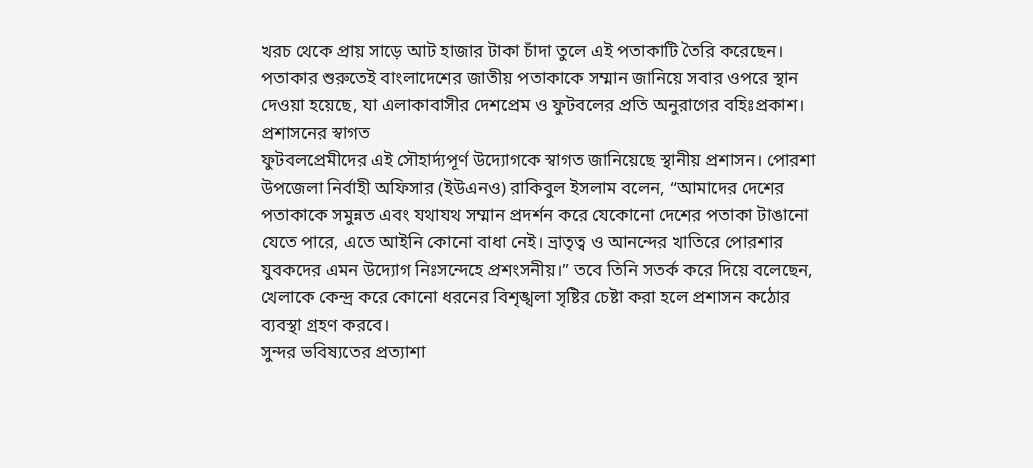খরচ থেকে প্রায় সাড়ে আট হাজার টাকা চাঁদা তুলে এই পতাকাটি তৈরি করেছেন। পতাকার শুরুতেই বাংলাদেশের জাতীয় পতাকাকে সম্মান জানিয়ে সবার ওপরে স্থান দেওয়া হয়েছে, যা এলাকাবাসীর দেশপ্রেম ও ফুটবলের প্রতি অনুরাগের বহিঃপ্রকাশ।
প্রশাসনের স্বাগত
ফুটবলপ্রেমীদের এই সৌহার্দ্যপূর্ণ উদ্যোগকে স্বাগত জানিয়েছে স্থানীয় প্রশাসন। পোরশা উপজেলা নির্বাহী অফিসার (ইউএনও) রাকিবুল ইসলাম বলেন, “আমাদের দেশের পতাকাকে সমুন্নত এবং যথাযথ সম্মান প্রদর্শন করে যেকোনো দেশের পতাকা টাঙানো যেতে পারে, এতে আইনি কোনো বাধা নেই। ভ্রাতৃত্ব ও আনন্দের খাতিরে পোরশার যুবকদের এমন উদ্যোগ নিঃসন্দেহে প্রশংসনীয়।” তবে তিনি সতর্ক করে দিয়ে বলেছেন, খেলাকে কেন্দ্র করে কোনো ধরনের বিশৃঙ্খলা সৃষ্টির চেষ্টা করা হলে প্রশাসন কঠোর ব্যবস্থা গ্রহণ করবে।
সুন্দর ভবিষ্যতের প্রত্যাশা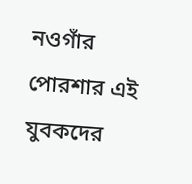নওগাঁর পোরশার এই যুবকদের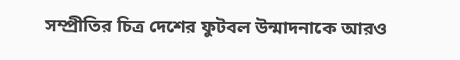সম্প্রীতির চিত্র দেশের ফুটবল উন্মাদনাকে আরও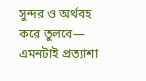সুন্দর ও অর্থবহ করে তুলবে— এমনটাই প্রত্যাশা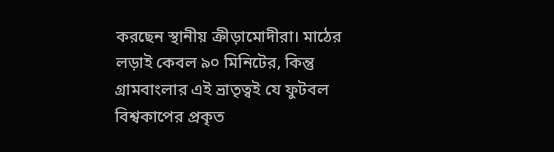করছেন স্থানীয় ক্রীড়ামোদীরা। মাঠের লড়াই কেবল ৯০ মিনিটের, কিন্তু গ্রামবাংলার এই ভ্রাতৃত্বই যে ফুটবল বিশ্বকাপের প্রকৃত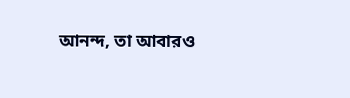আনন্দ, তা আবারও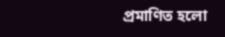প্রমাণিত হলো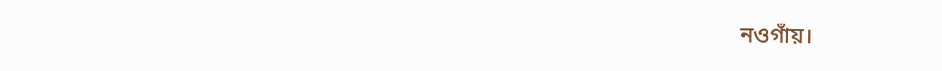নওগাঁয়।